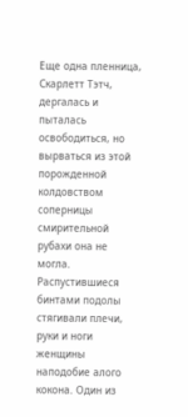Еще одна пленница, Скарлетт Тэтч, дергалась и пыталась освободиться, но вырваться из этой порожденной колдовством соперницы смирительной рубахи она не могла. Распустившиеся бинтами подолы стягивали плечи, руки и ноги женщины наподобие алого кокона. Один из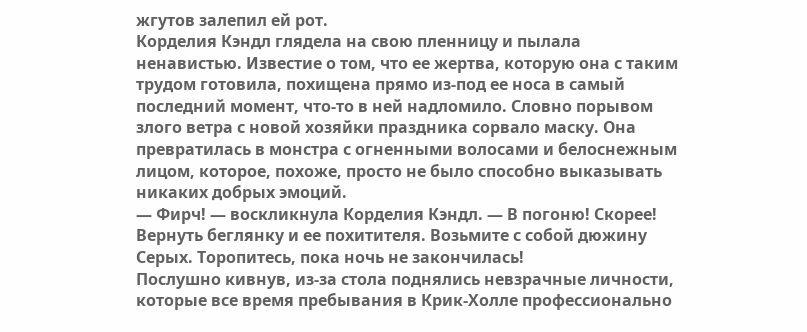жгутов залепил ей рот.
Корделия Кэндл глядела на свою пленницу и пылала ненавистью. Известие о том, что ее жертва, которую она с таким трудом готовила, похищена прямо из-под ее носа в самый последний момент, что-то в ней надломило. Словно порывом злого ветра с новой хозяйки праздника сорвало маску. Она превратилась в монстра с огненными волосами и белоснежным лицом, которое, похоже, просто не было способно выказывать никаких добрых эмоций.
— Фирч! — воскликнула Корделия Кэндл. — В погоню! Скорее! Вернуть беглянку и ее похитителя. Возьмите с собой дюжину Серых. Торопитесь, пока ночь не закончилась!
Послушно кивнув, из-за стола поднялись невзрачные личности, которые все время пребывания в Крик-Холле профессионально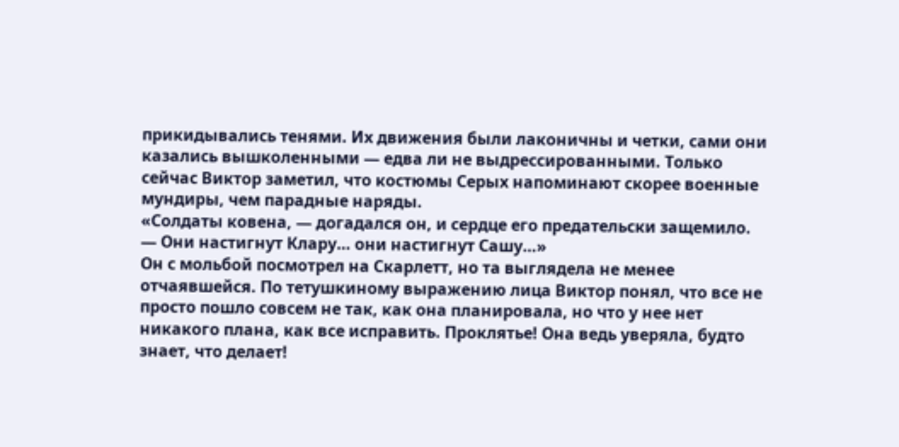прикидывались тенями. Их движения были лаконичны и четки, сами они казались вышколенными — едва ли не выдрессированными. Только сейчас Виктор заметил, что костюмы Серых напоминают скорее военные мундиры, чем парадные наряды.
«Солдаты ковена, — догадался он, и сердце его предательски защемило. — Они настигнут Клару… они настигнут Сашу…»
Он с мольбой посмотрел на Скарлетт, но та выглядела не менее отчаявшейся. По тетушкиному выражению лица Виктор понял, что все не просто пошло совсем не так, как она планировала, но что у нее нет никакого плана, как все исправить. Проклятье! Она ведь уверяла, будто знает, что делает!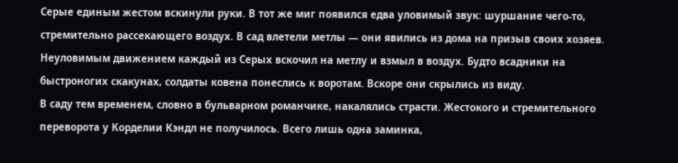Серые единым жестом вскинули руки. В тот же миг появился едва уловимый звук: шуршание чего-то, стремительно рассекающего воздух. В сад влетели метлы — они явились из дома на призыв своих хозяев.
Неуловимым движением каждый из Серых вскочил на метлу и взмыл в воздух. Будто всадники на быстроногих скакунах, солдаты ковена понеслись к воротам. Вскоре они скрылись из виду.
В саду тем временем, словно в бульварном романчике, накалялись страсти. Жестокого и стремительного переворота у Корделии Кэндл не получилось. Всего лишь одна заминка,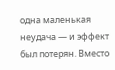одна маленькая неудача — и эффект был потерян. Вместо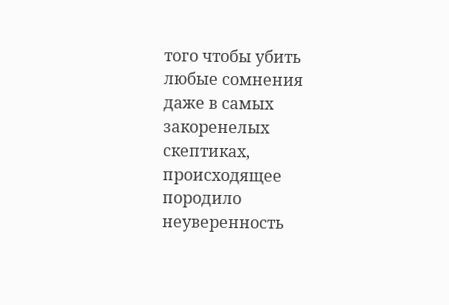того чтобы убить любые сомнения даже в самых закоренелых скептиках, происходящее породило неуверенность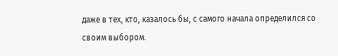даже в тех, кто, казалось бы, с самого начала определился со своим выбором.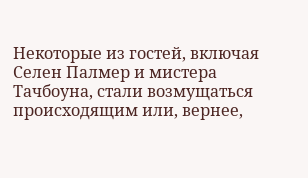Некоторые из гостей, включая Селен Палмер и мистера Тачбоуна, стали возмущаться происходящим или, вернее,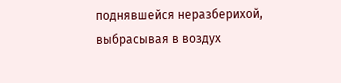поднявшейся неразберихой, выбрасывая в воздух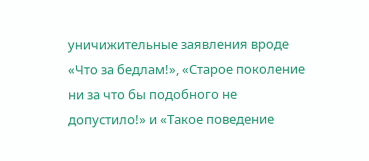уничижительные заявления вроде «Что за бедлам!», «Старое поколение ни за что бы подобного не допустило!» и «Такое поведение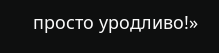просто уродливо!»